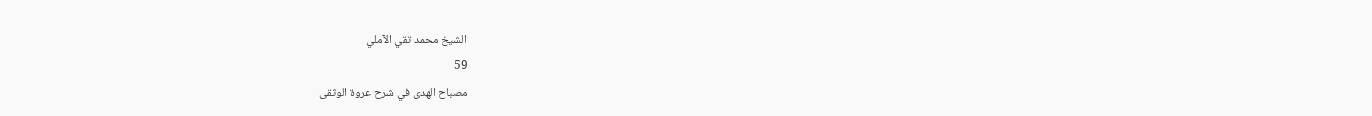الشيخ محمد تقي الآملي
59
مصباح الهدى في شرح عروة الوثقى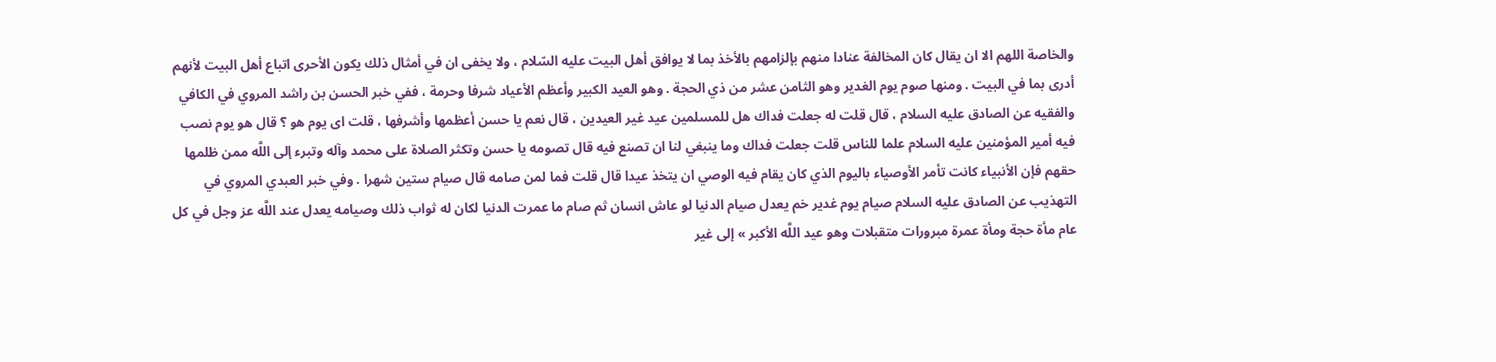والخاصة اللهم الا ان يقال كان المخالفة عنادا منهم بإلزامهم بالأخذ بما لا يوافق أهل البيت عليه السّلام ، ولا يخفى ان في أمثال ذلك يكون الأحرى اتباع أهل البيت لأنهم أدرى بما في البيت . ومنها صوم يوم الغدير وهو الثامن عشر من ذي الحجة . وهو العيد الكبير وأعظم الأعياد شرفا وحرمة ، ففي خبر الحسن بن راشد المروي في الكافي والفقيه عن الصادق عليه السلام ، قال قلت له جعلت فداك هل للمسلمين عيد غير العيدين ، قال نعم يا حسن أعظمها وأشرفها ، قلت اى يوم هو ؟ قال هو يوم نصب فيه أمير المؤمنين عليه السلام علما للناس قلت جعلت فداك وما ينبغي لنا ان تصنع فيه قال تصومه يا حسن وتكثر الصلاة على محمد وآله وتبرء إلى اللَّه ممن ظلمها حقهم فإن الأنبياء كانت تأمر الأوصياء باليوم الذي كان يقام فيه الوصي ان يتخذ عيدا قال قلت فما لمن صامه قال صيام ستين شهرا . وفي خبر العبدي المروي في التهذيب عن الصادق عليه السلام صيام يوم غدير خم يعدل صيام الدنيا لو عاش انسان ثم صام ما عمرت الدنيا لكان له ثواب ذلك وصيامه يعدل عند اللَّه عز وجل في كل عام مأة حجة ومأة عمرة مبرورات متقبلات وهو عيد اللَّه الأكبر » إلى غير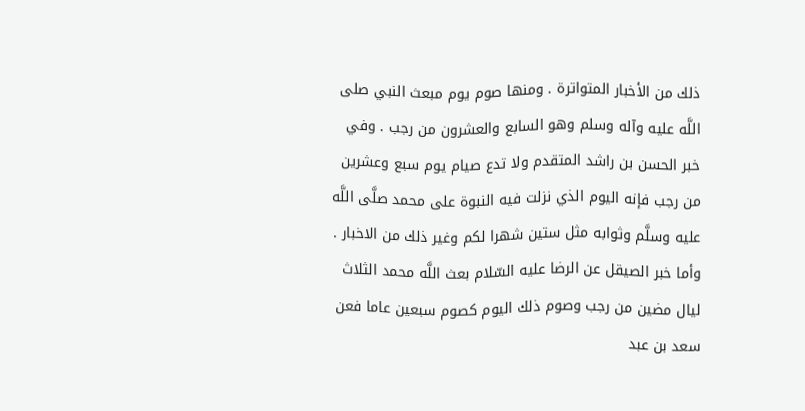ذلك من الأخبار المتواترة . ومنها صوم يوم مبعث النبي صلى اللَّه عليه وآله وسلم وهو السابع والعشرون من رجب . وفي خبر الحسن بن راشد المتقدم ولا تدع صيام يوم سبع وعشرين من رجب فإنه اليوم الذي نزلت فيه النبوة على محمد صلَّى اللَّه عليه وسلَّم وثوابه مثل ستين شهرا لكم وغير ذلك من الاخبار . وأما خبر الصيقل عن الرضا عليه السّلام بعث اللَّه محمد الثلاث ليال مضين من رجب وصوم ذلك اليوم كصوم سبعين عاما فعن سعد بن عبد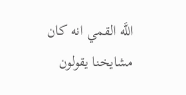اللَّه القمي انه كان مشايخنا يقولون